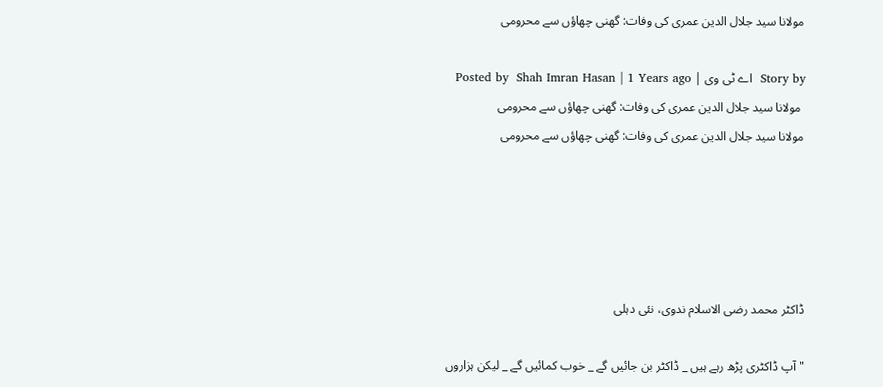مولانا سید جلال الدین عمری کی وفات: گھنی چھاؤں سے محرومی

Story by  اے ٹی وی | Posted by  Shah Imran Hasan | 1 Years ago
 مولانا سید جلال الدین عمری کی وفات: گھنی چھاؤں سے محرومی
مولانا سید جلال الدین عمری کی وفات: گھنی چھاؤں سے محرومی





ڈاکٹر محمد رضی الاسلام ندوی، نئی دہلی

" آپ ڈاکٹری پڑھ رہے ہیں _ ڈاکٹر بن جائیں گے _ خوب کمائیں گے _ لیکن ہزاروں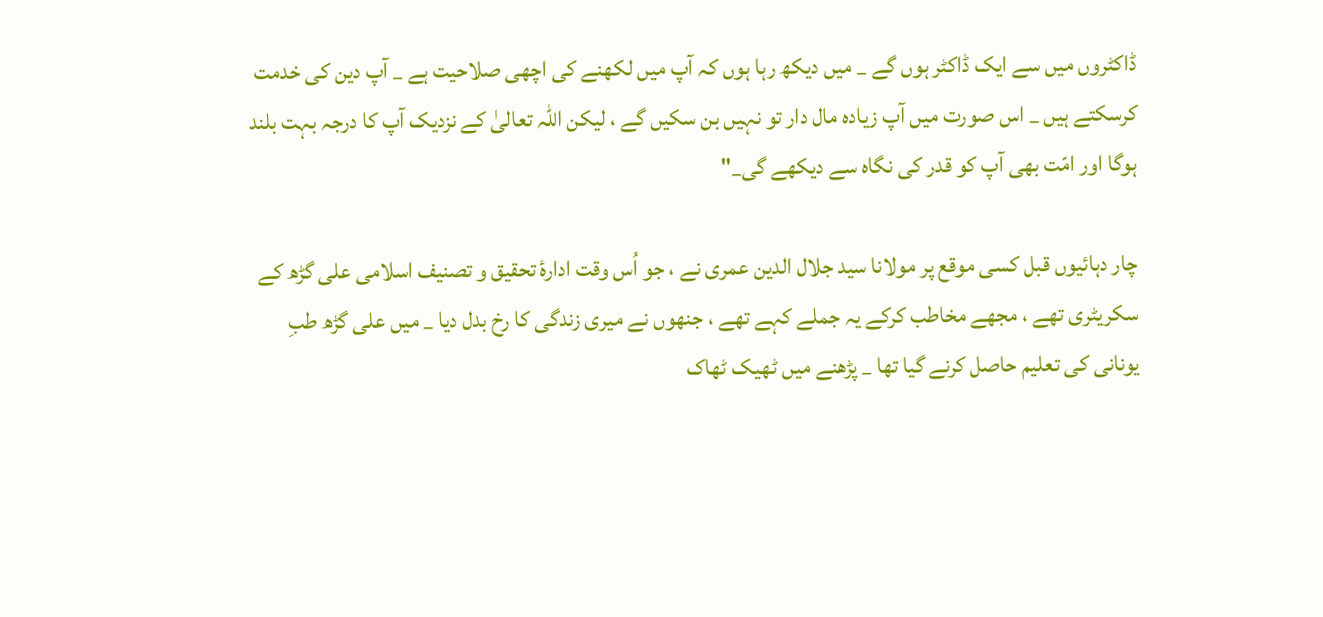ڈاکٹروں میں سے ایک ڈاکٹر ہوں گے _ میں دیکھ رہا ہوں کہ آپ میں لکھنے کی اچھی صلاحیت ہے _ آپ دین کی خدمت کرسکتے ہیں _ اس صورت میں آپ زیادہ مال دار تو نہیں بن سکیں گے ، لیکن اللہ تعالیٰ کے نزدیک آپ کا درجہ بہت بلند ہوگا اور امّت بھی آپ کو قدر کی نگاہ سے دیکھے گی_"

چار دہائیوں قبل کسی موقع پر مولانا سید جلال الدین عمری نے ، جو اُس وقت ادارۂ تحقیق و تصنیف اسلامی علی گڑھ کے سکریٹری تھے ، مجھے مخاطب کرکے یہ جملے کہے تھے ، جنھوں نے میری زندگی کا رخ بدل دیا _ میں علی گڑھ طبِ یونانی کی تعلیم حاصل کرنے گیا تھا _ پڑھنے میں ٹھیک ٹھاک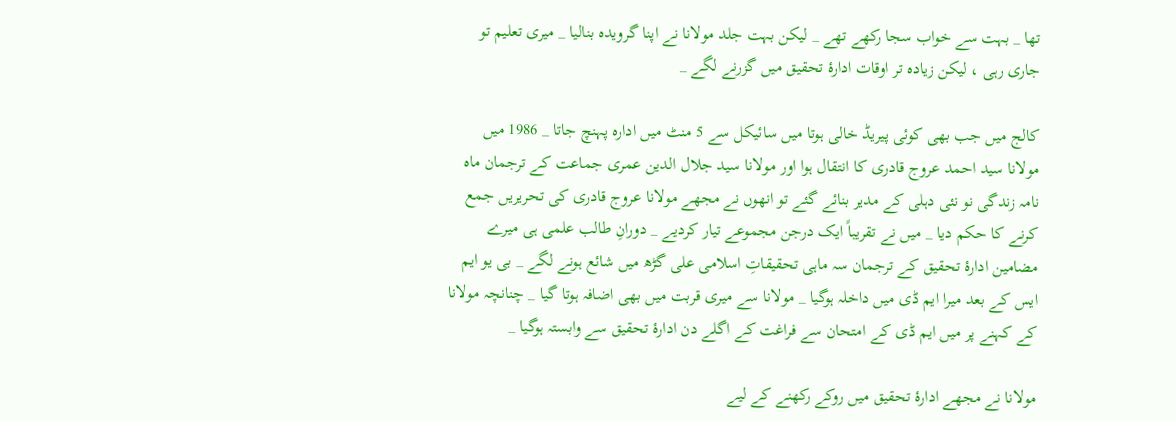تھا _ بہت سے خواب سجا رکھے تھے _ لیکن بہت جلد مولانا نے اپنا گرویدہ بنالیا _ میری تعلیم تو جاری رہی ، لیکن زیادہ تر اوقات ادارۂ تحقیق میں گزرنے لگے _

کالج میں جب بھی کوئی پیریڈ خالی ہوتا میں سائیکل سے 5 منٹ میں ادارہ پہنچ جاتا _ 1986 میں مولانا سید احمد عروج قادری کا انتقال ہوا اور مولانا سید جلال الدین عمری جماعت کے ترجمان ماہ نامہ زندگی نو نئی دہلی کے مدیر بنائے گئے تو انھوں نے مجھے مولانا عروج قادری کی تحریریں جمع کرنے کا حکم دیا _ میں نے تقریباً ایک درجن مجموعے تیار کردیے _ دورانِ طالب علمی ہی میرے مضامین ادارۂ تحقیق کے ترجمان سہ ماہی تحقیقاتِ اسلامی علی گڑھ میں شائع ہونے لگے _ بی یو ایم ایس کے بعد میرا ایم ڈی میں داخلہ ہوگیا _ مولانا سے میری قربت میں بھی اضافہ ہوتا گیا _ چنانچہ مولانا کے کہنے پر میں ایم ڈی کے امتحان سے فراغت کے اگلے دن ادارۂ تحقیق سے وابستہ ہوگیا _

مولانا نے مجھے ادارۂ تحقیق میں روکے رکھنے کے لیے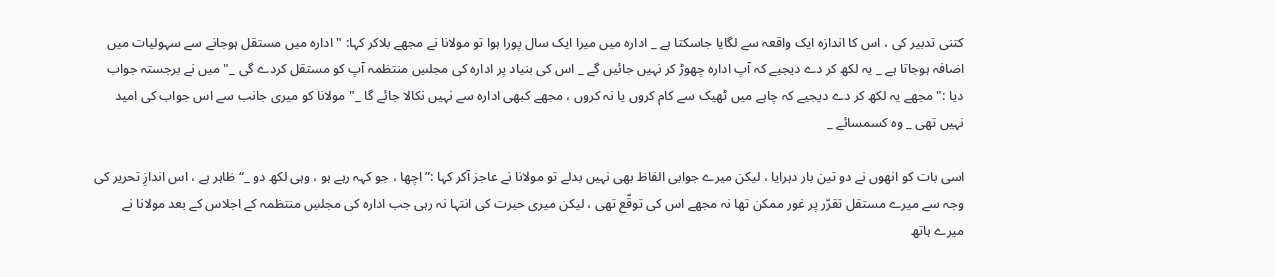کتنی تدبیر کی ، اس کا اندازہ ایک واقعہ سے لگایا جاسکتا ہے _ ادارہ میں میرا ایک سال پورا ہوا تو مولانا نے مجھے بلاکر کہا: " ادارہ میں مستقل ہوجانے سے سہولیات میں اضافہ ہوجاتا ہے _ یہ لکھ کر دے دیجیے کہ آپ ادارہ چھوڑ کر نہیں جائیں گے _ اس کی بنیاد پر ادارہ کی مجلسِ منتظمہ آپ کو مستقل کردے گی _" میں نے برجستہ جواب دیا :" مجھے یہ لکھ کر دے دیجیے کہ چاہے میں ٹھیک سے کام کروں یا نہ کروں ، مجھے کبھی ادارہ سے نہیں نکالا جائے گا _" مولانا کو میری جانب سے اس جواب کی امید نہیں تھی _ وہ کسمسائے _

اسی بات کو انھوں نے دو تین بار دہرایا ، لیکن میرے جوابی الفاظ بھی نہیں بدلے تو مولانا نے عاجز آکر کہا :” اچھا ، جو کہہ رہے ہو ، وہی لکھ دو _“ ظاہر ہے ، اس اندازِ تحریر کی وجہ سے میرے مستقل تقرّر پر غور ممکن تھا نہ مجھے اس کی توقّع تھی ، لیکن میری حیرت کی انتہا نہ رہی جب ادارہ کی مجلسِ منتظمہ کے اجلاس کے بعد مولانا نے میرے ہاتھ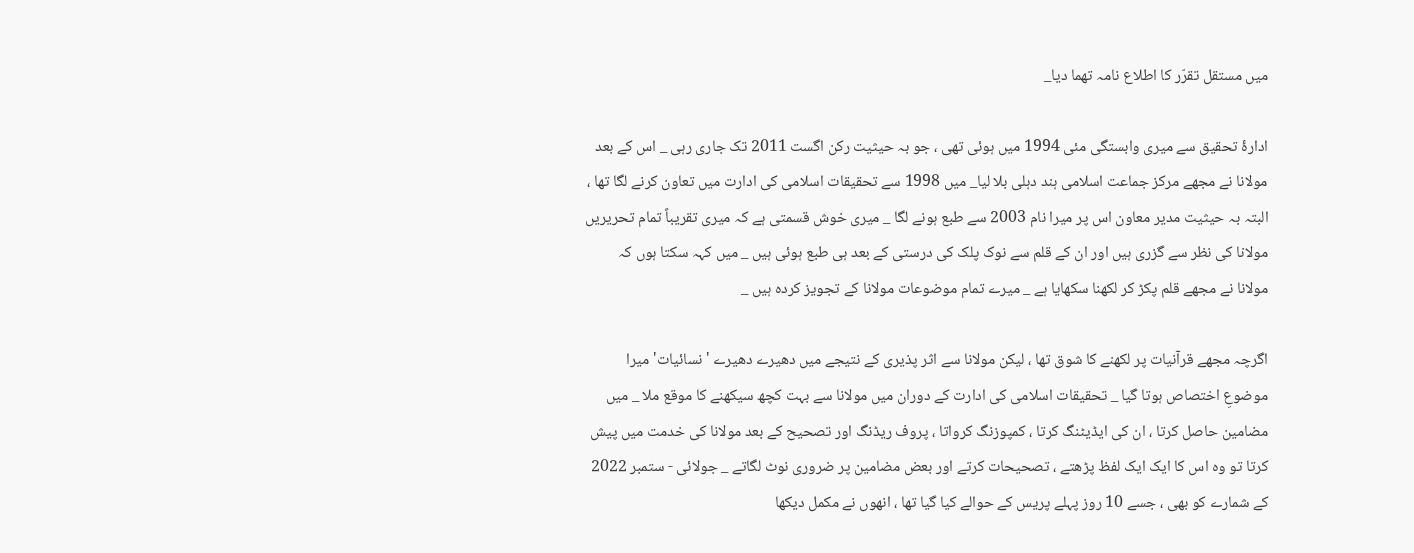میں مستقل تقرّر کا اطلاع نامہ تھما دیا_

ادارۂ تحقیق سے میری وابستگی مئی 1994 میں ہوئی تھی ، جو بہ حیثیت رکن اگست 2011 تک جاری رہی _ اس کے بعد مولانا نے مجھے مرکز جماعت اسلامی ہند دہلی بلا لیا_ میں 1998 سے تحقیقات اسلامی کی ادارت میں تعاون کرنے لگا تھا ، البتہ بہ حیثیت مدیر معاون اس پر میرا نام 2003 سے طبع ہونے لگا _ میری خوش قسمتی ہے کہ میری تقریباً تمام تحریریں مولانا کی نظر سے گزری ہیں اور ان کے قلم سے نوک پلک کی درستی کے بعد ہی طبع ہوئی ہیں _ میں کہہ سکتا ہوں کہ مولانا نے مجھے قلم پکڑ کر لکھنا سکھایا ہے _ میرے تمام موضوعات مولانا کے تجویز کردہ ہیں _

اگرچہ مجھے قرآنیات پر لکھنے کا شوق تھا ، لیکن مولانا سے اثر پذیری کے نتیجے میں دھیرے دھیرے 'نسائیات' میرا موضوعِ اختصاص ہوتا گیا _ تحقیقات اسلامی کی ادارت کے دوران میں مولانا سے بہت کچھ سیکھنے کا موقع ملا _ میں مضامین حاصل کرتا ، ان کی ایڈیٹنگ کرتا ، کمپوزنگ کرواتا ، پروف ریڈنگ اور تصحیح کے بعد مولانا کی خدمت میں پیش کرتا تو وہ اس کا ایک ایک لفظ پڑھتے ، تصحیحات کرتے اور بعض مضامین پر ضروری نوٹ لگاتے _ جولائی - ستمبر 2022 کے شمارے کو بھی ، جسے 10 روز پہلے پریس کے حوالے کیا گیا تھا ، انھوں نے مکمل دیکھا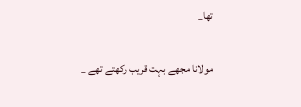تھا_

مولانا مجھے بہت قریب رکھتے تھے _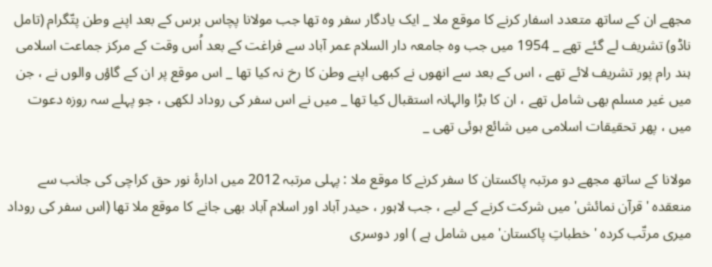مجھے ان کے ساتھ متعدد اسفار کرنے کا موقع ملا _ ایک یادگار سفر وہ تھا جب مولانا پچاس برس کے بعد اپنے وطن پتّگرام (تامل ناڈو) تشریف لے گئے تھے _ 1954 میں جب وہ جامعہ دار السلام عمر آباد سے فراغت کے بعد اُس وقت کے مرکز جماعت اسلامی ہند رام پور تشریف لائے تھے ، اس کے بعد سے انھوں نے کبھی اپنے وطن کا رخ نہ کیا تھا _ اس موقع پر ان کے گاؤں والوں نے ، جن میں غیر مسلم بھی شامل تھے ، ان کا بڑا والہانہ استقبال کیا تھا _ میں نے اس سفر کی روداد لکھی ، جو پہلے سہ روزہ دعوت میں ، پھر تحقیقات اسلامی میں شائع ہوئی تھی _

مولانا کے ساتھ مجھے دو مرتبہ پاکستان کا سفر کرنے کا موقع ملا : پہلی مرتبہ 2012 میں ادارۂ نور حق کراچی کی جانب سے منعقدہ 'قرآن نمائش' میں شرکت کرنے کے لیے ، جب لاہور ، حیدر آباد اور اسلام آباد بھی جانے کا موقع ملا تھا (اس سفر کی روداد میری مرتّب کردہ ' خطباتِ پاکستان' میں شامل ہے ) اور دوسری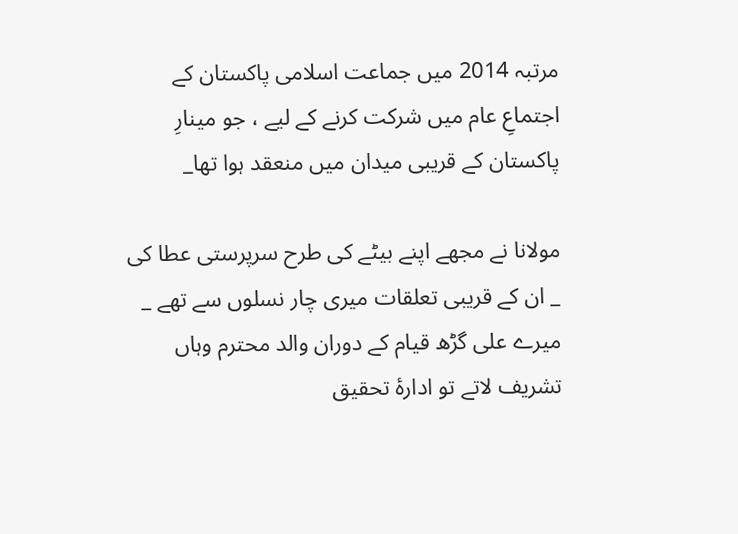مرتبہ 2014 میں جماعت اسلامی پاکستان کے اجتماعِ عام میں شرکت کرنے کے لیے ، جو مینارِ پاکستان کے قریبی میدان میں منعقد ہوا تھا_

مولانا نے مجھے اپنے بیٹے کی طرح سرپرستی عطا کی _ ان کے قریبی تعلقات میری چار نسلوں سے تھے _ میرے علی گڑھ قیام کے دوران والد محترم وہاں تشریف لاتے تو ادارۂ تحقیق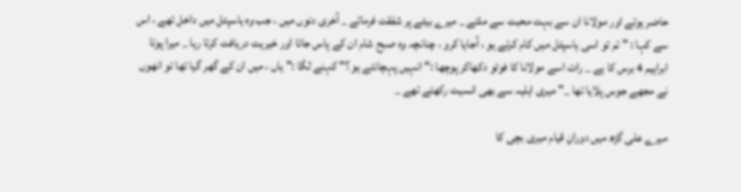حاضر ہوتے اور مولانا ان سے بہت محبت سے ملتے _ میرے بیٹے پر شفقت فرماتے _ آخری دنوں میں ، جب وہ ہاسپٹل میں داخل تھے ، اس سے کہا : " تم تو اسی ہاسپٹل میں کام کرتے ہو ، آجایا کرو ، چنانچہ وہ صبح شام ان کے پاس جاتا اور خیریت دریافت کرتا رہا _ میرا پوتا ابراہیم 4 برس کا ہے _ رات اسے مولانا کا فوٹو دکھاکر پوچھا :" انہیں پہچانتے ہو ؟" کہنے لگا :" ہاں ، میں ان کے گھر گیا تھا تو انھوں نے مجھے جوس پلایا تھا _" میری اہلیہ سے بھی انسیت رکھتے تھے _

میرے علی گڑھ میں دورانِ قیام میری بچی کا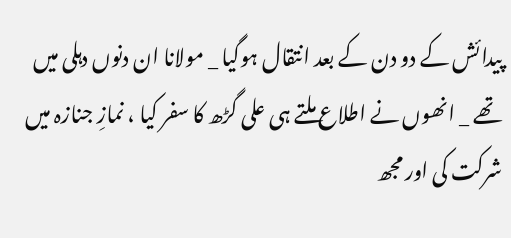پیدائش کے دو دن کے بعد انتقال ہوگیا _ مولانا ان دنوں دہلی میں تھے _ انھوں نے اطلاع ملتے ہی علی گڑھ کا سفر کیا ، نمازِ جنازہ میں شرکت کی اور مجھ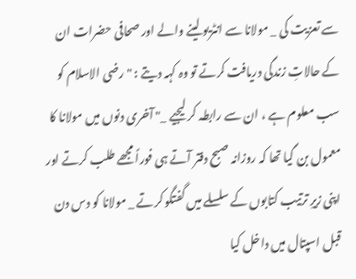سے تعزیت کی _ مولانا سے انٹریو لینے والے اور صحافی حضرات ان کے حالاتِ زندگی دریافت کرتے تو وہ کہہ دیتے : " رضی الاسلام کو سب معلوم ہے ، ان سے رابطہ کر لیجیے _" آخری دنوں میں مولانا کا معمول بن گیا تھا کہ روزانہ صبح دفتر آتے ہی فوراً مجھے طلب کرتے اور اپنی زیرِ ترتیب کتابوں کے سلسلے میں گفتگو کرتے _ مولانا کو دس دن قبل اسپتال میں داخل کیا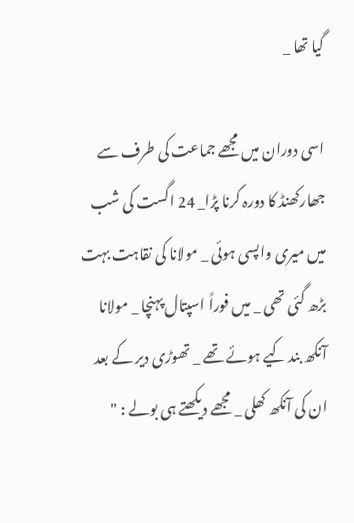گیا تھا _

اسی دوران میں مجھے جماعت کی طرف سے جھارکھنڈ کا دورہ کرنا پڑا_ 24 اگست کی شب میں میری واپسی ہوئی _ مولانا کی نقاہت بہت بڑھ گئی تھی _ میں فوراً اسپتال پہنچا _ مولانا آنکھ بند کیے ہوئے تھے _ تھوڑی دیر کے بعد ان کی آنکھ کھلی _ مجھے دیکھتے ہی بولے : "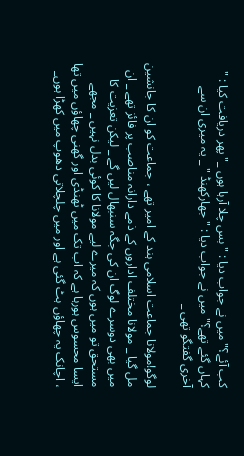کب آئے؟" میں نے جواب دیا : " بس چلا آرہا ہوں _" پھر دریافت کیا : " کہاں گئے تھے؟" میں نے جواب دیا : "جھارکھنڈ " _ یہ میری ان سے آخری گفتگو تھی _

لوگو!مولانا جماعت اسلامی ہند کے امیر تھے ، جماعت کو ان کا جانشین مل گیا _ مولانا مختلف اداروں کے ذمے دارانہ مناصب پر فائز تھے _ ان میں بھی دوسرے لوگ ان کی جگہ سنبھال لیں گے _ لیکن تعزیت کا مستحق تو میں ہوں کہ میرے لیے مولانا کا کوئی بدل نہیں _ مجھے ایسا محسوس ہورہا ہے کہ اب تک میں ٹھنڈی اور گھنی چھاؤں میں تھا ، اچانک یہ چھاؤں ہٹ گئی ہے اور میں چلچلاتی دھوپ میں کھڑا ہوں_